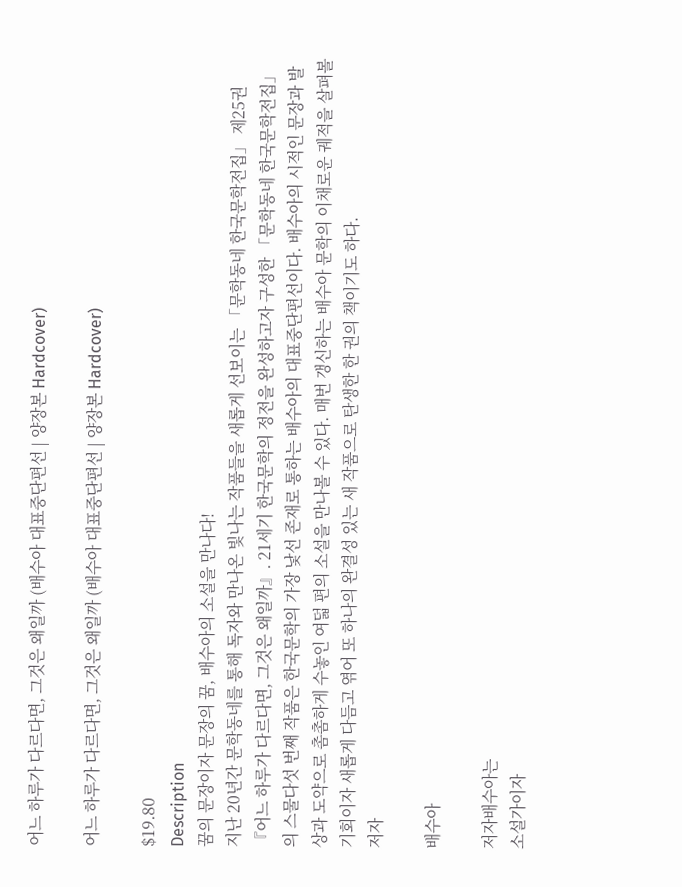어느 하루가 다르다면, 그것은 왜일까 (배수아 대표중단편선 | 양장본 Hardcover)

어느 하루가 다르다면, 그것은 왜일까 (배수아 대표중단편선 | 양장본 Hardcover)

$19.80
Description
꿈의 문장이자 문장의 꿈, 배수아의 소설을 만나다!
지난 20년간 문학동네를 통해 독자와 만나온 빛나는 작품들을 새롭게 선보이는 「문학동네 한국문학전집」 제25권 『어느 하루가 다르다면, 그것은 왜일까』. 21세기 한국문학의 정전을 완성하고자 구성한 「문학동네 한국문학전집」의 스물다섯 번째 작품은 한국문학의 가장 낯선 존재로 통하는 배수아의 대표중단편선이다. 배수아의 시적인 문장과 발상과 도약으로 촘촘하게 수놓인 여덟 편의 소설을 만나볼 수 있다. 매번 갱신하는 배수아 문학의 이채로운 궤적을 살펴볼 기회이자 새롭게 다듬고 엮어 또 하나의 완결성 있는 새 작품으로 탄생한 한 권의 책이기도 하다.
저자

배수아

저자배수아는
소설가이자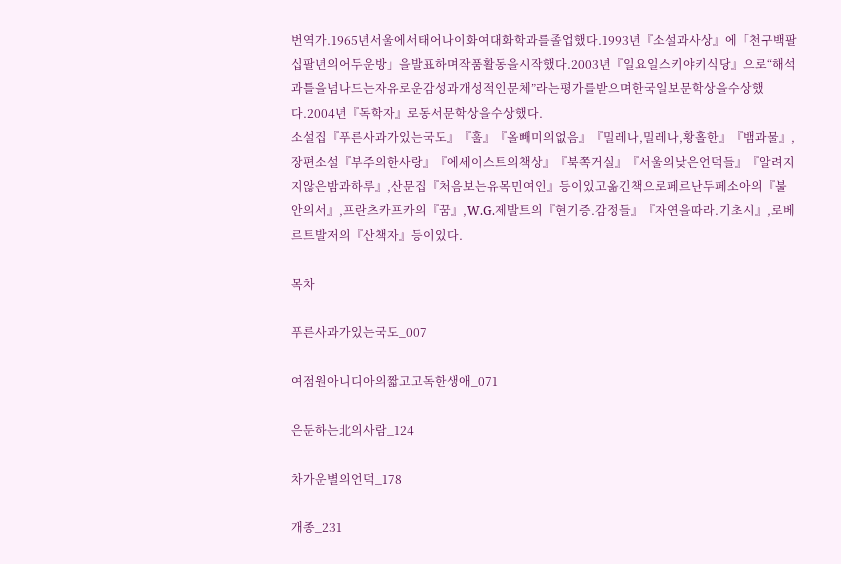번역가.1965년서울에서태어나이화여대화학과를졸업했다.1993년『소설과사상』에「천구백팔십팔년의어두운방」을발표하며작품활동을시작했다.2003년『일요일스키야키식당』으로“해석과틀을넘나드는자유로운감성과개성적인문체”라는평가를받으며한국일보문학상을수상했다.2004년『독학자』로동서문학상을수상했다.
소설집『푸른사과가있는국도』『훌』『올빼미의없음』『밀레나,밀레나,황홀한』『뱀과물』,장편소설『부주의한사랑』『에세이스트의책상』『북쪽거실』『서울의낮은언덕들』『알려지지않은밤과하루』,산문집『처음보는유목민여인』등이있고옮긴책으로페르난두페소아의『불안의서』,프란츠카프카의『꿈』,W.G.제발트의『현기증.감정들』『자연을따라.기초시』,로베르트발저의『산책자』등이있다.

목차

푸른사과가있는국도_007

여점원아니디아의짧고고독한생애_071

은둔하는北의사람_124

차가운별의언덕_178

개종_231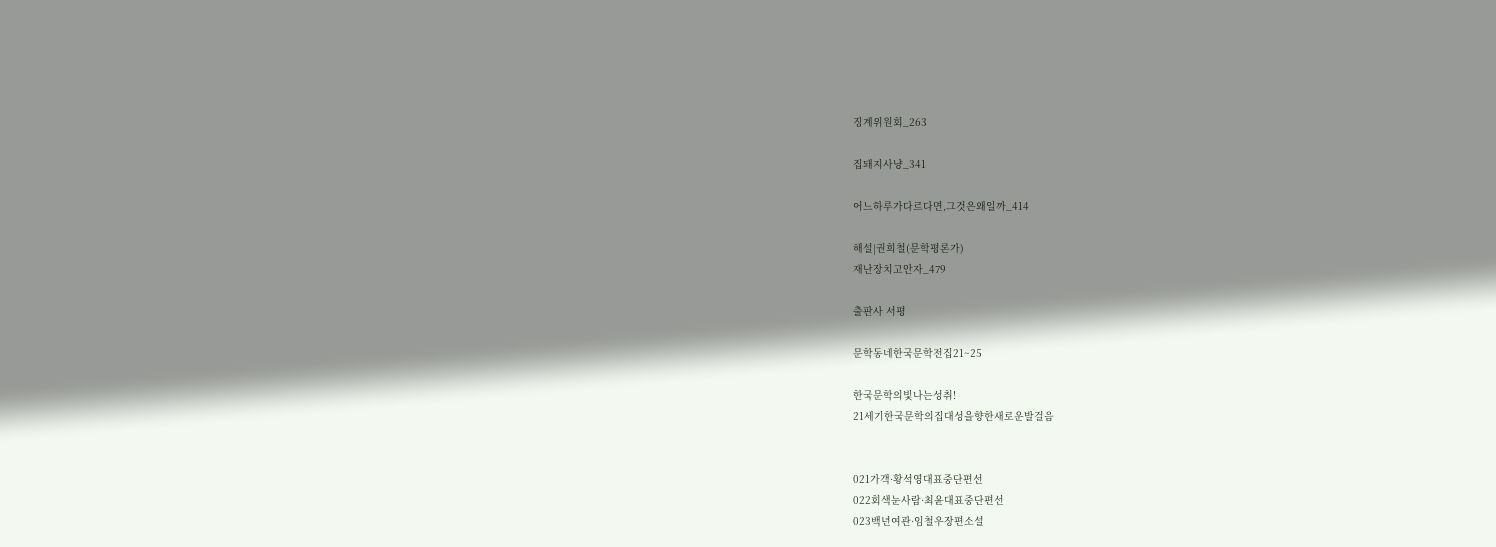징계위원회_263

집돼지사냥_341

어느하루가다르다면,그것은왜일까_414

해설|권희철(문학평론가)
재난장치고안자_479

출판사 서평

문학동네한국문학전집21~25

한국문학의빛나는성취!
21세기한국문학의집대성을향한새로운발걸음


021가객·황석영대표중단편선
022회색눈사람·최윤대표중단편선
023백년여관·임철우장편소설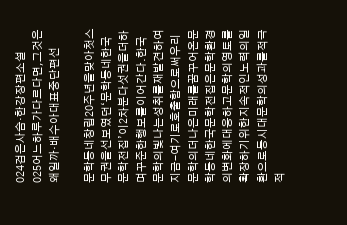024검은사슴·한강장편소설
025어느하루가다르다면,그것은왜일까·배수아대표중단편선

문학동네창립20주년을맞아첫스무권을선보였던‘문학동네한국문학전집’이2차분다섯권을더하며꾸준한행보를이어간다.한국문학의빛나는성취를재발견하여지금-여기로호출함으로써우리문학의더나은미래를꿈꾸어온문학동네한국문학전집은문학환경의변화에대응하고문학의영토를확장하기위한지속적인노력의일환으로동시대문학의성과를적극적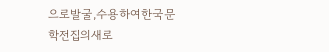으로발굴,수용하여한국문학전집의새로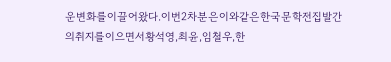운변화를이끌어왔다.이번2차분은이와같은한국문학전집발간의취지를이으면서황석영,최윤,임철우,한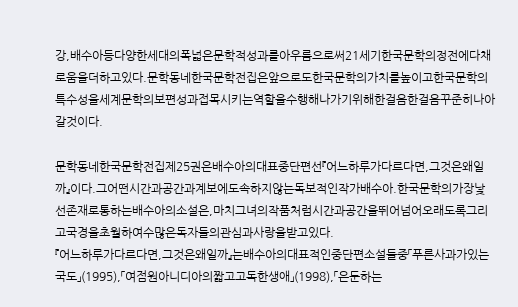강,배수아등다양한세대의폭넓은문학적성과를아우름으로써21세기한국문학의정전에다채로움을더하고있다.문학동네한국문학전집은앞으로도한국문학의가치를높이고한국문학의특수성을세계문학의보편성과접목시키는역할을수행해나가기위해한걸음한걸음꾸준히나아갈것이다.

문학동네한국문학전집제25권은배수아의대표중단편선『어느하루가다르다면,그것은왜일까』이다.그어떤시간과공간과계보에도속하지않는독보적인작가배수아.한국문학의가장낯선존재로통하는배수아의소설은,마치그녀의작품처럼시간과공간을뛰어넘어오래도록그리고국경을초월하여수많은독자들의관심과사랑을받고있다.
『어느하루가다르다면,그것은왜일까』는배수아의대표적인중단편소설들중「푸른사과가있는국도」(1995),「여점원아니디아의짧고고독한생애」(1998),「은둔하는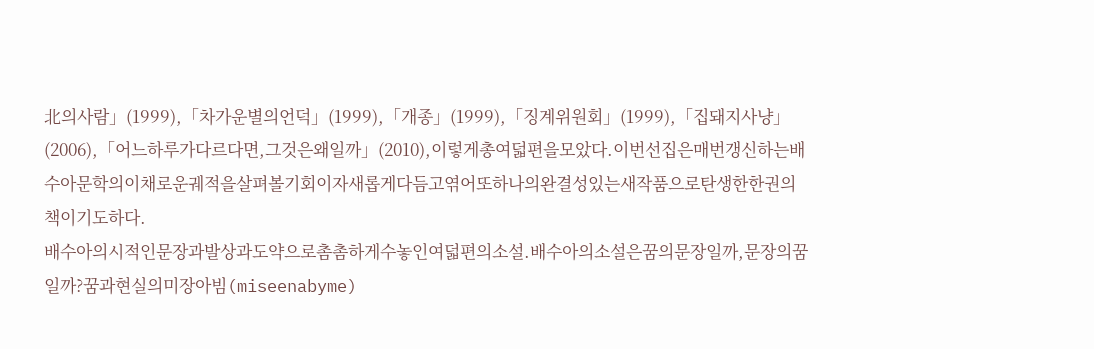北의사람」(1999),「차가운별의언덕」(1999),「개종」(1999),「징계위원회」(1999),「집돼지사냥」(2006),「어느하루가다르다면,그것은왜일까」(2010),이렇게총여덟편을모았다.이번선집은매번갱신하는배수아문학의이채로운궤적을살펴볼기회이자새롭게다듬고엮어또하나의완결성있는새작품으로탄생한한권의책이기도하다.
배수아의시적인문장과발상과도약으로촘촘하게수놓인여덟편의소설.배수아의소설은꿈의문장일까,문장의꿈일까?꿈과현실의미장아빔(miseenabyme)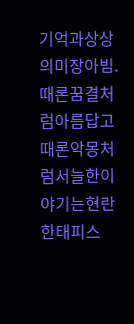기억과상상의미장아빔.때론꿈결처럼아름답고때론악몽처럼서늘한이야기는현란한태피스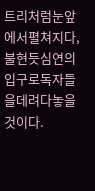트리처럼눈앞에서펼쳐지다,불현듯심연의입구로독자들을데려다놓을것이다.